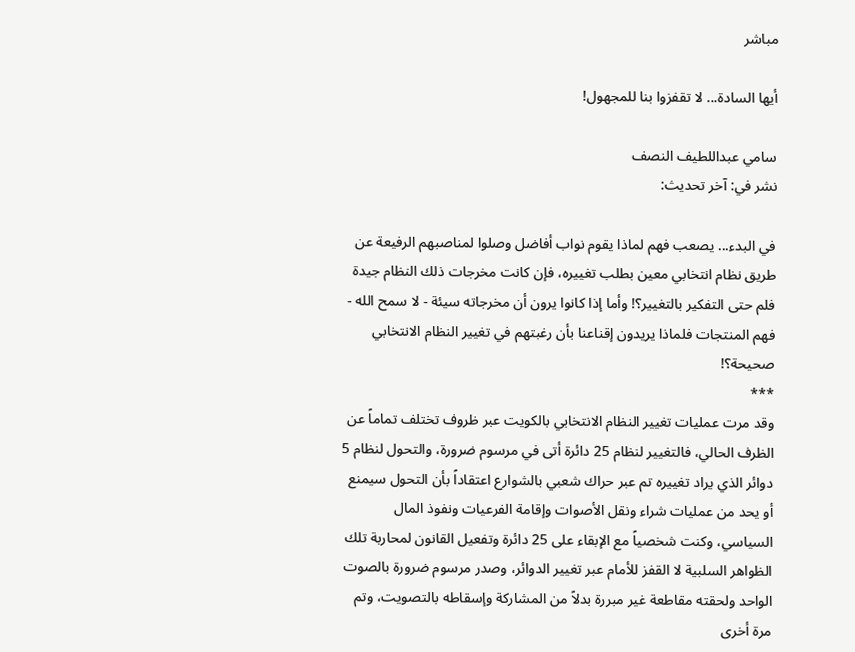مباشر

أيها السادة... لا تقفزوا بنا للمجهول!

سامي عبداللطيف النصف
نشر في: آخر تحديث:

في البدء... يصعب فهم لماذا يقوم نواب أفاضل وصلوا لمناصبهم الرفيعة عن طريق نظام انتخابي معين بطلب تغييره، فإن كانت مخرجات ذلك النظام جيدة فلم حتى التفكير بالتغيير؟! وأما إذا كانوا يرون أن مخرجاته سيئة - لا سمح الله - فهم المنتجات فلماذا يريدون إقناعنا بأن رغبتهم في تغيير النظام الانتخابي صحيحة؟!
***
وقد مرت عمليات تغيير النظام الانتخابي بالكويت عبر ظروف تختلف تماماً عن الظرف الحالي، فالتغيير لنظام 25 دائرة أتى في مرسوم ضرورة، والتحول لنظام 5 دوائر الذي يراد تغييره تم عبر حراك شعبي بالشوارع اعتقاداً بأن التحول سيمنع أو يحد من عمليات شراء ونقل الأصوات وإقامة الفرعيات ونفوذ المال السياسي، وكنت شخصياً مع الإبقاء على 25 دائرة وتفعيل القانون لمحاربة تلك الظواهر السلبية لا القفز للأمام عبر تغيير الدوائر، وصدر مرسوم ضرورة بالصوت الواحد ولحقته مقاطعة غير مبررة بدلاً من المشاركة وإسقاطه بالتصويت، وتم مرة أخرى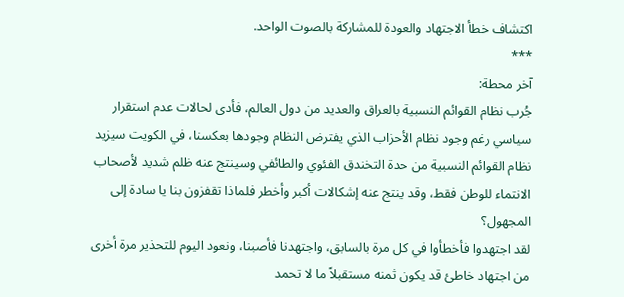اكتشاف خطأ الاجتهاد والعودة للمشاركة بالصوت الواحد.
***
آخر محطة:
جُرب نظام القوائم النسبية بالعراق والعديد من دول العالم، فأدى لحالات عدم استقرار سياسي رغم وجود نظام الأحزاب الذي يفترض النظام وجودها بعكسنا، في الكويت سيزيد نظام القوائم النسبية من حدة التخندق الفئوي والطائفي وسينتج عنه ظلم شديد لأصحاب الانتماء للوطن فقط، وقد ينتج عنه إشكالات أكبر وأخطر فلماذا تقفزون بنا يا سادة إلى المجهول؟
لقد اجتهدوا فأخطأوا في كل مرة بالسابق، واجتهدنا فأصبنا، ونعود اليوم للتحذير مرة أخرى من اجتهاد خاطئ قد يكون ثمنه مستقبلاً ما لا تحمد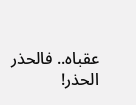عقباه.. فالحذر الحذر!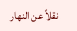نقلاً عن النهار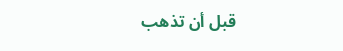قبل أن تذهب